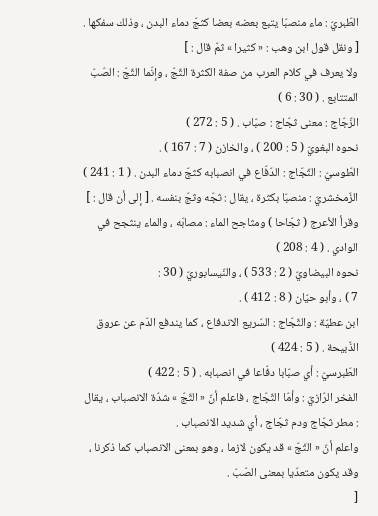الطّبريّ : ماء منصبّا يتبع بعضه بعضا كثجّ دماء البدن ، وذلك سفكها . [ ونقل قول ابن وهب : « كثيرا » ثمّ قال : ]
ولا يعرف في كلام العرب من صفة الكثرة الثّجّ ، وإنّما الثّجّ : الصّبّ المتتابع . ( 30 : 6 )
الزّجّاج : معنى ثجّاج : صبّاب . ( 5 : 272 )
نحوه البغويّ ( 5 : 200 ) ، والخازن ( 7 : 167 ) .
الطّوسيّ : الثّجّاج : الدّفّاع في انصبابه كثجّ دماء البدن . ( 1 : 241 )
الزّمخشريّ : منصبّا بكثرة ، يقال : ثجّه وثجّ بنفسه . [ إلى أن قال : ]
وقرأ الأعرج ( ثجّاحا ) ومثاجح الماء : مصابّه ، والماء ينثجح في الوادي . ( 4 : 208 )
نحوه البيضاويّ ( 2 : 533 ) ، والنّيسابوريّ ( 30 :
7 ) ، وأبو حيّان ( 8 : 412 ) .
ابن عطيّة : والثّجّاج : السّريع الاندفاع ، كما يندفع الدّم عن عروق الذّبيحة . ( 5 : 424 )
الطّبرسيّ : أي صبّابا دفّاعا في انصبابه . ( 5 : 422 )
الفخر الرّازيّ : وأمّا الثّجّاج ، فاعلم أنّ « الثّجّ » شدّة الانصباب ، يقال : مطر ثجّاج ودم ثجّاج ، أي شديد الانصباب .
واعلم أنّ « الثّجّ » قد يكون لازما ، وهو بمعنى الانصباب كما ذكرنا ، وقد يكون متعدّيا بمعنى الصّبّ .
[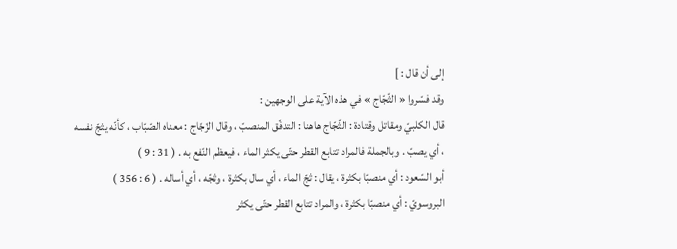إلى أن قال : ]
وقد فسّروا « الثّجّاج » في هذه الآية على الوجهين :
قال الكلبيّ ومقاتل وقتادة : الثّجّاج هاهنا : التدفّق المنصبّ ، وقال الزّجّاج : معناه الصّبّاب ، كأنّه يثجّ نفسه ، أي يصبّ . وبالجملة فالمراد تتابع القطر حتّى يكثر الماء ، فيعظم النّفع به . ( 31 : 9 )
أبو السّعود : أي منصبّا بكثرة ، يقال : ثجّ الماء ، أي سال بكثرة ، وثجّه ، أي أساله . ( 6 : 356 )
البروسويّ : أي منصبّا بكثرة ، والمراد تتابع القطر حتّى يكثر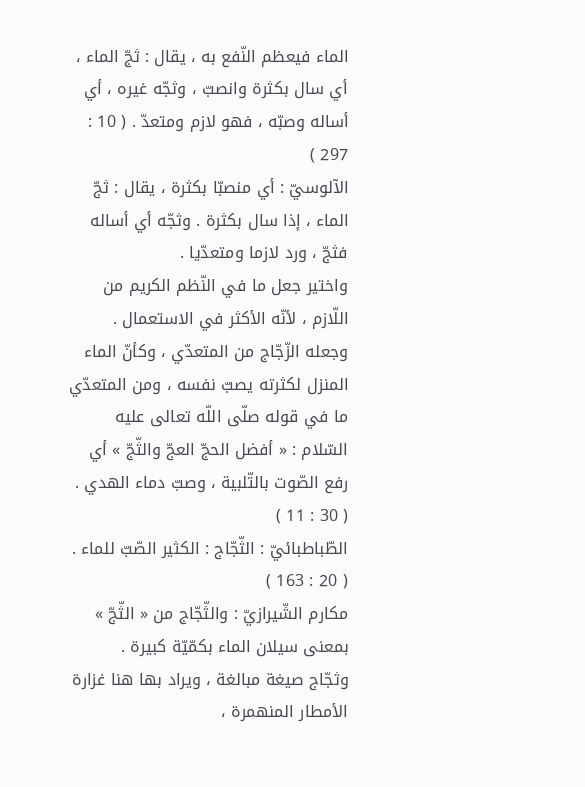الماء فيعظم النّفع به ، يقال : ثجّ الماء ، أي سال بكثرة وانصبّ ، وثجّه غيره ، أي أساله وصبّه ، فهو لازم ومتعدّ . ( 10 : 297 )
الآلوسيّ : أي منصبّا بكثرة ، يقال : ثجّ الماء ، إذا سال بكثرة . وثجّه أي أساله فثجّ ، ورد لازما ومتعدّيا .
واختير جعل ما في النّظم الكريم من اللّازم ، لأنّه الأكثر في الاستعمال .
وجعله الزّجّاج من المتعدّي ، وكأنّ الماء المنزل لكثرته يصبّ نفسه ، ومن المتعدّي ما في قوله صلّى اللّه تعالى عليه السّلام : « أفضل الحجّ العجّ والثّجّ » أي رفع الصّوت بالتّلبية ، وصبّ دماء الهدي . ( 30 : 11 )
الطّباطبائيّ : الثّجّاج : الكثير الصّبّ للماء .
( 20 : 163 )
مكارم الشّيرازيّ : والثّجّاج من « الثّجّ » بمعنى سيلان الماء بكمّيّة كبيرة .
وثجّاج صيغة مبالغة ، ويراد بها هنا غزارة الأمطار المنهمرة ،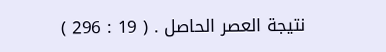نتيجة العصر الحاصل . ( 19 : 296 )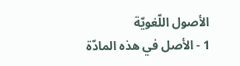الأصول اللّغويّة
1 - الأصل في هذه المادّة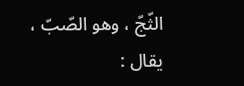الثّجّ ، وهو الصّبّ ، يقال :